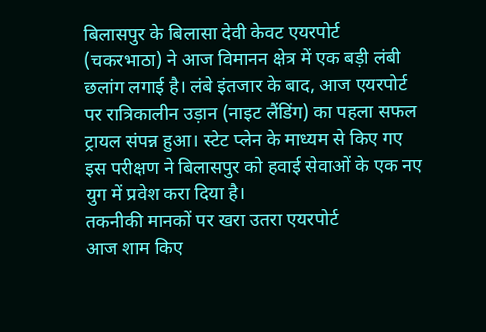बिलासपुर के बिलासा देवी केवट एयरपोर्ट (चकरभाठा) ने आज विमानन क्षेत्र में एक बड़ी लंबी छलांग लगाई है। लंबे इंतजार के बाद, आज एयरपोर्ट पर रात्रिकालीन उड़ान (नाइट लैंडिंग) का पहला सफल ट्रायल संपन्न हुआ। स्टेट प्लेन के माध्यम से किए गए इस परीक्षण ने बिलासपुर को हवाई सेवाओं के एक नए युग में प्रवेश करा दिया है।
तकनीकी मानकों पर खरा उतरा एयरपोर्ट
आज शाम किए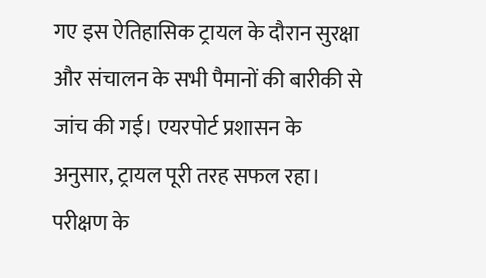गए इस ऐतिहासिक ट्रायल के दौरान सुरक्षा और संचालन के सभी पैमानों की बारीकी से जांच की गई। एयरपोर्ट प्रशासन के अनुसार, ट्रायल पूरी तरह सफल रहा। परीक्षण के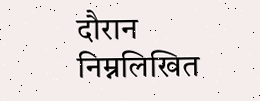दौरान निम्नलिखित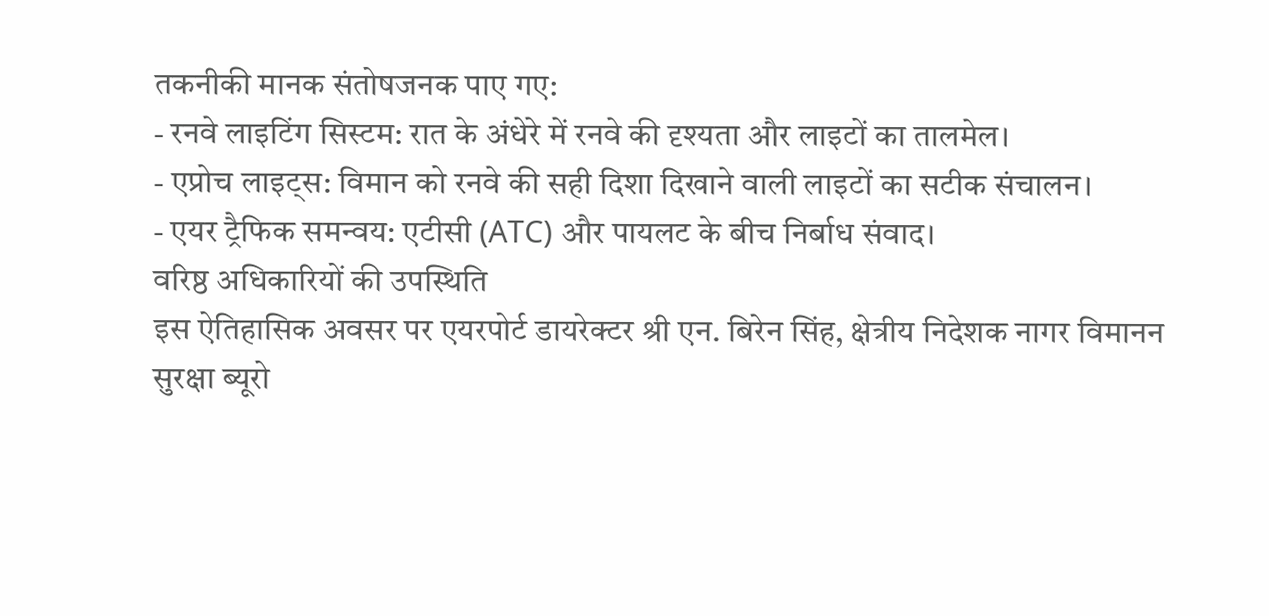तकनीकी मानक संतोषजनक पाए गए:
- रनवे लाइटिंग सिस्टम: रात के अंधेरे में रनवे की दृश्यता और लाइटों का तालमेल।
- एप्रोच लाइट्स: विमान को रनवे की सही दिशा दिखाने वाली लाइटों का सटीक संचालन।
- एयर ट्रैफिक समन्वय: एटीसी (ATC) और पायलट के बीच निर्बाध संवाद।
वरिष्ठ अधिकारियों की उपस्थिति
इस ऐतिहासिक अवसर पर एयरपोर्ट डायरेक्टर श्री एन. बिरेन सिंह, क्षेत्रीय निदेशक नागर विमानन सुरक्षा ब्यूरो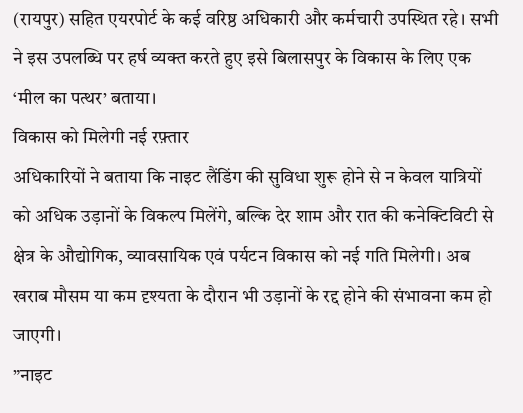(रायपुर) सहित एयरपोर्ट के कई वरिष्ठ अधिकारी और कर्मचारी उपस्थित रहे। सभी ने इस उपलब्धि पर हर्ष व्यक्त करते हुए इसे बिलासपुर के विकास के लिए एक ‘मील का पत्थर’ बताया।
विकास को मिलेगी नई रफ़्तार
अधिकारियों ने बताया कि नाइट लैंडिंग की सुविधा शुरू होने से न केवल यात्रियों को अधिक उड़ानों के विकल्प मिलेंगे, बल्कि देर शाम और रात की कनेक्टिविटी से क्षेत्र के औद्योगिक, व्यावसायिक एवं पर्यटन विकास को नई गति मिलेगी। अब खराब मौसम या कम दृश्यता के दौरान भी उड़ानों के रद्द होने की संभावना कम हो जाएगी।
”नाइट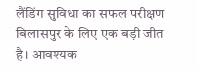लैंडिंग सुविधा का सफल परीक्षण बिलासपुर के लिए एक बड़ी जीत है। आवश्यक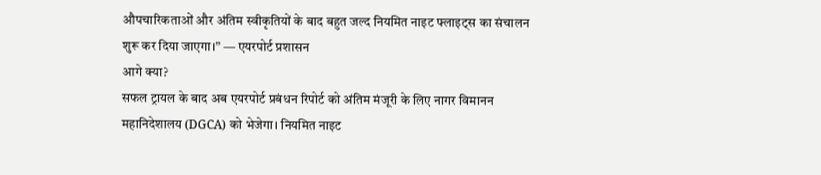औपचारिकताओं और अंतिम स्वीकृतियों के बाद बहुत जल्द नियमित नाइट फ्लाइट्स का संचालन शुरू कर दिया जाएगा।” — एयरपोर्ट प्रशासन
आगे क्या?
सफल ट्रायल के बाद अब एयरपोर्ट प्रबंधन रिपोर्ट को अंतिम मंजूरी के लिए नागर विमानन महानिदेशालय (DGCA) को भेजेगा। नियमित नाइट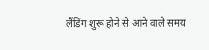लैंडिंग शुरू होने से आने वाले समय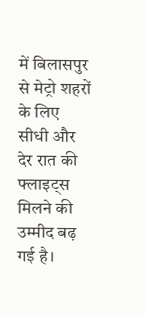में बिलासपुर से मेट्रो शहरों के लिए सीधी और देर रात की फ्लाइट्स मिलने की उम्मीद बढ़ गई है।